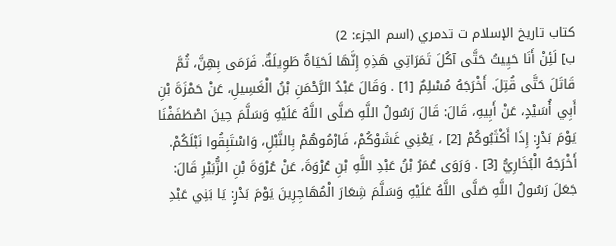كتاب تاريخ الإسلام ت تدمري (اسم الجزء: 2)
ب] لَئِنْ أَنَا حَيِيتُ حَتَّى آكُلَ تَمَرَاتِي هَذِهِ إِنَّهَا لَحَيَاةٌ طَوِيلَةٌ. فَرَمَى بِهِنَّ، ثُمَّ قَاتَلَ حَتَّى قُتِلَ. أَخْرَجَهُ مُسْلِمٌ [1] . وَقَالَ عَبْدُ الرَّحْمَنِ بْنُ الْغَسِيلِ، عَنْ حَمْزَةَ بْنِ أَبِي أُسَيْدٍ، عَنْ أَبِيهِ، قَالَ: قَالَ رَسُولُ اللَّهِ صَلَّى اللَّهُ عَلَيْهِ وَسَلَّمَ حِينَ اصْطَفَفْنَا يَوْمَ بَدْرٍ: إِذَا أَكْثَبُوكُمْ [2] ، يَعْنِي غَشَوْكُمْ، فَارْمُوهُمْ بِالنَّبْلِ، وَاسْتَبِقُوا نَبْلَكُمْ. أَخْرَجَهُ الْبُخَارِيُّ [3] . وَرَوَى عُمَرُ بْنُ عَبْدِ اللَّهِ بْنِ عُرْوَةَ، عَنْ عُرْوَةَ بْنِ الزُّبَيْرِ قَالَ: جَعَلَ رَسُولُ اللَّهِ صَلَّى اللَّهُ عَلَيْهِ وَسَلَّمَ شِعَارَ الْمُهَاجِرِينَ يَوْمَ بَدْرٍ: يَا بَنِي عَبْدِ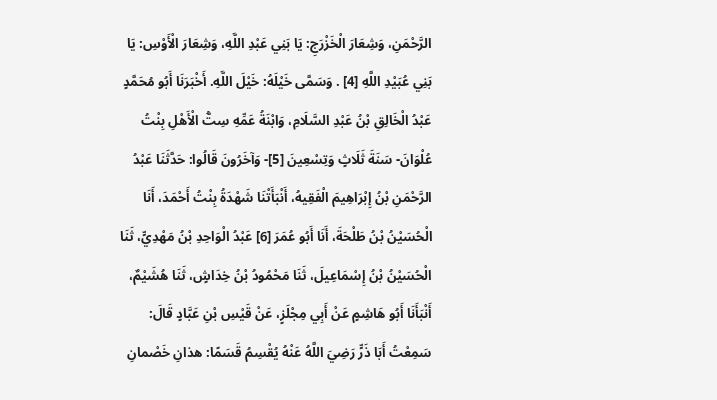الرَّحْمَنِ، وَشِعَارَ الْخَزْرَجِ: يَا بَنِي عَبْدِ اللَّهِ، وَشِعَارَ الْأَوْسِ: يَا بَنِي عُبَيْدِ اللَّهِ [4] . وَسَمَّى خَيْلَهُ: خَيْلَ اللَّهِ. أَخْبَرَنَا أَبُو مُحَمَّدٍ عَبْدُ الْخَالِقِ بْنُ عَبْدِ السَّلَامِ، وَابْنَةُ عَمِّهِ سِتُّ الْأَهْلِ بِنْتُ عُلْوَانَ- سَنَةَ ثَلَاثٍ وَتِسْعِينَ [5]- وَآخَرُونَ قَالُوا: حَدَّثَنَا عَبْدُ الرَّحْمَنِ بْنُ إِبْرَاهِيمَ الْفَقِيهُ، أَنْبَأَتْنَا شَهْدَةُ بِنْتُ أَحْمَدَ، أَنَا الْحُسَيْنُ بْنُ طَلْحَةَ، أَنَا أَبُو عُمَرَ [6] عَبْدُ الْوَاحِدِ بْنُ مَهْدِيٍّ، ثَنَا الْحُسَيْنُ بْنُ إِسْمَاعِيلَ، ثَنَا مَحْمُودُ بْنُ خِدَاشٍ، ثَنَا هُشَيْمٌ، أَنْبَأَنَا أَبُو هَاشِمٍ عَنْ أَبِي مِجْلَزٍ، عَنْ قَيْسِ بْنِ عَبَّادٍ قَالَ:
سَمِعْتُ أَبَا ذَرٍّ رَضِيَ اللَّهُ عَنْهُ يُقْسِمُ قَسَمًا: هذانِ خَصْمانِ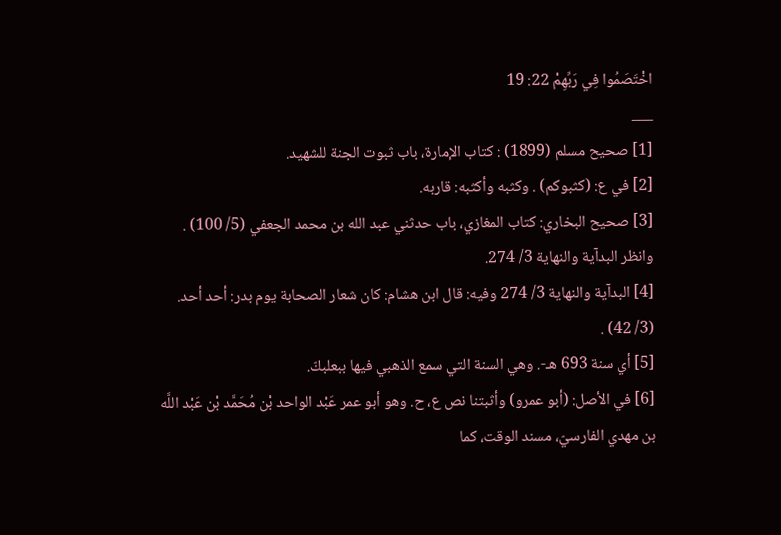اخْتَصَمُوا فِي رَبِّهِمْ 22: 19
___
[1] صحيح مسلم (1899) : كتاب الإمارة، باب ثبوت الجنة للشهيد.
[2] في ع: (كثبوكم) . وكثبه وأكثبه: قاربه.
[3] صحيح البخاري: كتاب المغازي، باب حدثني عبد الله بن محمد الجعفي (5/ 100) . وانظر البدآية والنهاية 3/ 274.
[4] البدآية والنهاية 3/ 274 وفيه: قال ابن هشام: كان شعار الصحابة يوم بدر: أحد أحد.
(3/ 42) .
[5] أي سنة 693 هـ-. وهي السنة التي سمع الذهبي فيها ببعلبكّ.
[6] في الأصل: (أبو عمرو) وأثبتنا نص ع، ح. وهو أبو عمر عَبْد الواحد بْن مُحَمَّد بْن عَبْد اللَّه بن مهدي الفارسيّ، مسند الوقت، كما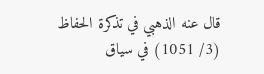قال عنه الذهبي في تذكرة الحفاظ (3/ 1051) في سياق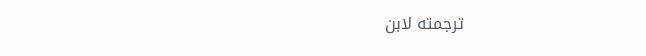ترجمته لابن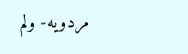مردويه- ولم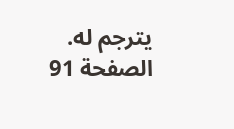يترجم له.
الصفحة 91